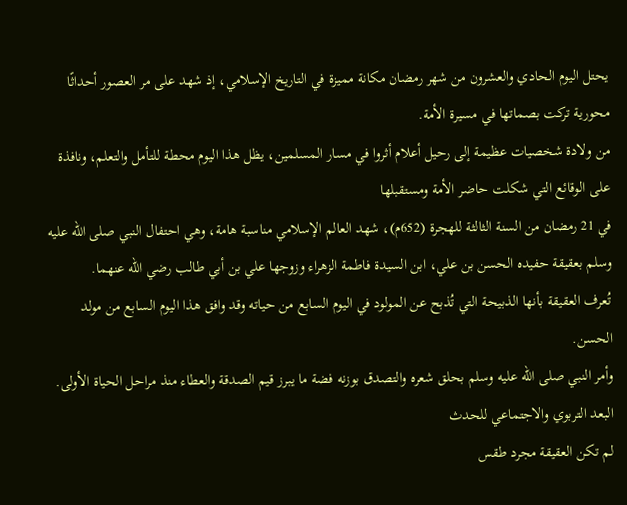يحتل اليوم الحادي والعشرون من شهر رمضان مكانة مميزة في التاريخ الإسلامي، إذ شهد على مر العصور أحداثًا محورية تركت بصماتها في مسيرة الأمة.
من ولادة شخصيات عظيمة إلى رحيل أعلام أثروا في مسار المسلمين، يظل هذا اليوم محطة للتأمل والتعلم، ونافذة على الوقائع التي شكلت حاضر الأمة ومستقبلها
في 21 رمضان من السنة الثالثة للهجرة (652م)، شهد العالم الإسلامي مناسبة هامة، وهي احتفال النبي صلى الله عليه وسلم بعقيقة حفيده الحسن بن علي، ابن السيدة فاطمة الزهراء وزوجها علي بن أبي طالب رضي الله عنهما.
تُعرف العقيقة بأنها الذبيحة التي تُذبح عن المولود في اليوم السابع من حياته وقد وافق هذا اليوم السابع من مولد الحسن.
وأمر النبي صلى الله عليه وسلم بحلق شعره والتصدق بوزنه فضة ما يبرز قيم الصدقة والعطاء منذ مراحل الحياة الأولى.
البعد التربوي والاجتماعي للحدث
لم تكن العقيقة مجرد طقس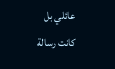عائلي بل كانت رسالة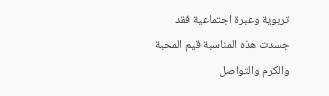تربوية وعبرة اجتماعية فقد جسدت هذه المناسبة قيم المحبة والكرم والتواصل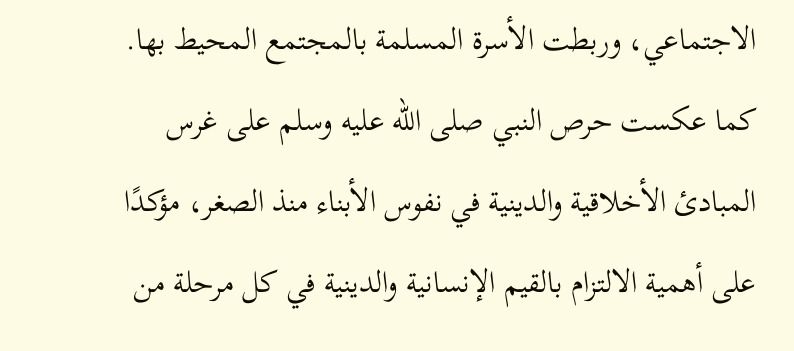الاجتماعي، وربطت الأسرة المسلمة بالمجتمع المحيط بها. كما عكست حرص النبي صلى الله عليه وسلم على غرس المبادئ الأخلاقية والدينية في نفوس الأبناء منذ الصغر، مؤكدًا على أهمية الالتزام بالقيم الإنسانية والدينية في كل مرحلة من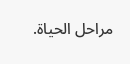مراحل الحياة.